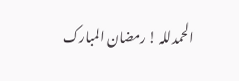الحمدللہ ! رمضان المبارک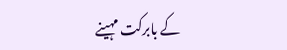کے بابرکت مہینے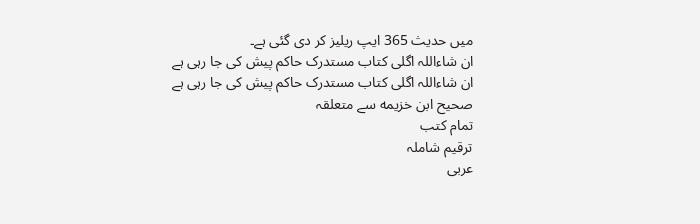میں حدیث 365 ایپ ریلیز کر دی گئی ہے۔
ان شاءاللہ اگلی کتاب مستدرک حاکم پیش کی جا رہی ہے
ان شاءاللہ اگلی کتاب مستدرک حاکم پیش کی جا رہی ہے
صحيح ابن خزيمه سے متعلقہ
تمام کتب
ترقیم شاملہ
عربی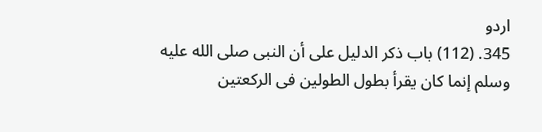اردو
345. (112) باب ذكر الدليل على أن النبى صلى الله عليه وسلم إنما كان يقرأ بطول الطولين فى الركعتين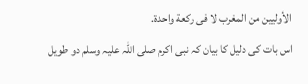الأوليين من المغرب لا فى ركعة واحدة.
اس بات کی دلیل کا بیان کہ نبی اکرم صلی اللہ علیہ وسلم دو طویل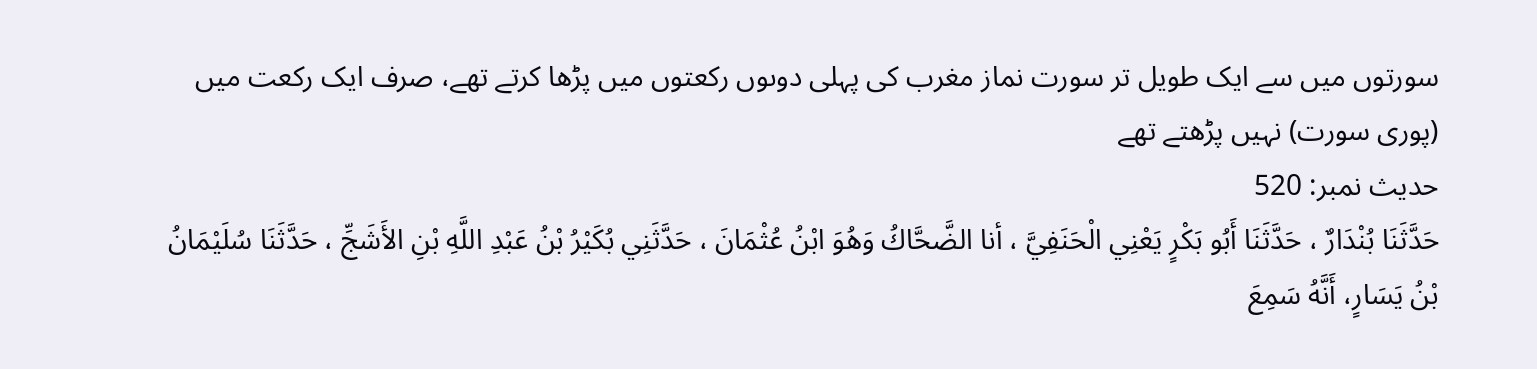سورتوں میں سے ایک طویل تر سورت نماز مغرب کی پہلی دوںوں رکعتوں میں پڑھا کرتے تھے، صرف ایک رکعت میں (پوری سورت) نہیں پڑھتے تھے
حدیث نمبر: 520
حَدَّثَنَا بُنْدَارٌ ، حَدَّثَنَا أَبُو بَكْرٍ يَعْنِي الْحَنَفِيَّ ، أنا الضَّحَّاكُ وَهُوَ ابْنُ عُثْمَانَ ، حَدَّثَنِي بُكَيْرُ بْنُ عَبْدِ اللَّهِ بْنِ الأَشَجِّ ، حَدَّثَنَا سُلَيْمَانُ بْنُ يَسَارٍ، أَنَّهُ سَمِعَ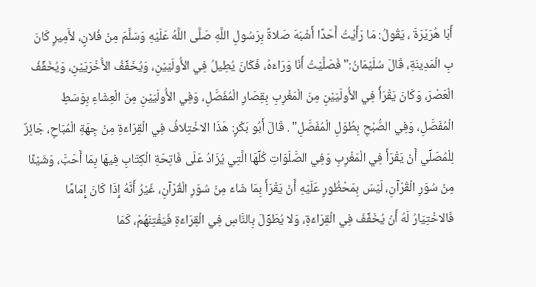أَبَا هُرَيْرَةَ ، يَقُولُ: مَا رَأَيْتُ أَحَدًا أَشْبَهَ صَلاةً بِرَسُولِ اللَّهِ صَلَّى اللَّهُ عَلَيْهِ وَسَلَّمَ مِنْ فُلانٍ، لأَمِيرٍ كَانَ بِ الْمَدِينَةِ، قَالَ سُلَيْمَانُ:" فَصَلَّيْتُ أَنَا وَرَاءَهُ، فَكَانَ يُطِيلُ فِي الأُولَيَيْنِ، وَيُخَفِّفُ الأُخْرَيَيْنِ، وَيُخَفِّفُ الْعَصْرَ، وَكَانَ يَقْرَأُ فِي الأُولَيَيْنِ مِنَ الْمَغْرِبِ بِقِصَارِ الْمُفَصَّلِ، وَفِي الأُولَيَيْنِ مِنَ الْعِشَاءِ بِوَسَطِ الْمُفَصَّلِ، وَفِي الصُّبْحِ بِطُوَلِ الْمُفَصَّلِ" . قَالَ أَبُو بَكْرٍ: هَذَا الاخْتِلافُ فِي الْقِرَاءَةِ مِنْ جِهَةِ الْمُبَاحِ، جَائِزٌ لِلْمُصَلِّي أَنْ يَقْرَأَ فِي الْمَغْرِبِ وَفِي الصَّلَوَاتِ كُلِّهَا الَّتِي يُزَادُ عَلَى فَاتِحَةِ الْكِتَابِ فِيهَا بِمَا أَحَبَّ، وَشَيْئًا مِنْ سُوَرِ الْقُرْآنِ، لَيْسَ بِمَحْظُورٍ عَلَيْهِ أَنْ يَقْرَأَ بِمَا شَاءَ مِنْ سُوَرِ الْقُرْآنِ، غَيْرُ أَنَّهُ إِذَا كَانَ إِمَامًا فَالاخْتِيَارُ لَهُ أَنْ يُخَفِّفَ فِي الْقِرَاءَةِ، وَلا يُطَوِّلَ بِالنَّاسِ فِي الْقِرَاءَةِ فَيَفْتِنَهُمْ، كَمَا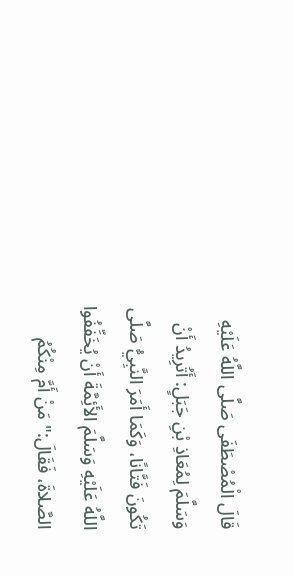قَالَ الْمُصْطَفَى صَلَّى اللَّهُ عَلَيْهِ وَسَلَّمَ لِمُعَاذِ بْنِ جَبَلٍ: أَتُرِيدُ أَنْ تَكُونَ فَتَّانًا، وَكَمَا أَمَرَ النَّبِيُّ صَلَّى اللَّهُ عَلَيْهِ وَسَلَّمَ الأَئِمَّةَ أَنْ يُخَفِّفُوا الصَّلاةَ، فَقَالَ:" مَنْ أَمَّ مِنْكُمُ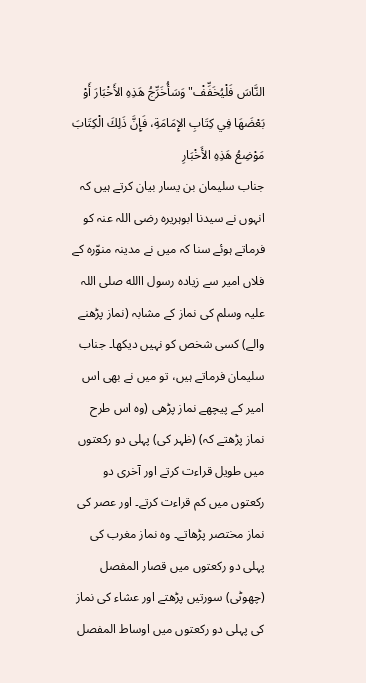النَّاسَ فَلْيُخَفِّفْ" وَسَأُخَرِّجُ هَذِهِ الأَخْبَارَ أَوْ بَعْضَهَا فِي كِتَابِ الإِمَامَةِ، فَإِنَّ ذَلِكَ الْكِتَابَ مَوْضِعُ هَذِهِ الأَخْبَارِ
جناب سلیمان بن یسار بیان کرتے ہیں کہ انہوں نے سیدنا ابوہریرہ رضی اللہ عنہ کو فرماتے ہوئے سنا کہ میں نے مدینہ منوّرہ کے فلاں امیر سے زیادہ رسول االله صلی اللہ علیہ وسلم کی نماز کے مشابہ (نماز پڑھنے والے) کسی شخص کو نہیں دیکھا۔ جناب سلیمان فرماتے ہیں، تو میں نے بھی اس امیر کے پیچھے نماز پڑھی (وہ اس طرح نماز پڑھتے کہ) (ظہر کی) پہلی دو رکعتوں میں طویل قراءت کرتے اور آخری دو رکعتوں میں کم قراءت کرتے۔ اور عصر کی نماز مختصر پڑھاتے۔ وہ نماز مغرب کی پہلی دو رکعتوں میں قصار المفصل (چھوٹی) سورتیں پڑھتے اور عشاء کی نماز کی پہلی دو رکعتوں میں اوساط المفصل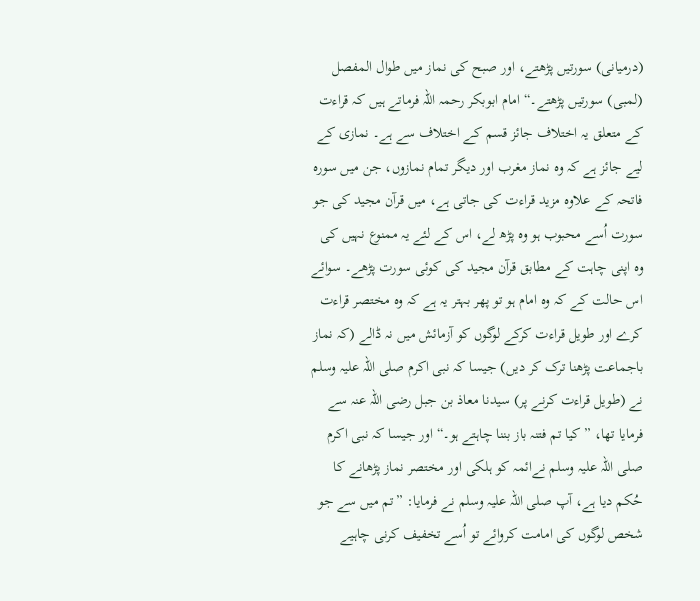(درمیانی) سورتیں پڑھتے، اور صبح کی نماز میں طوال المفصل (لمبی) سورتیں پڑھتے۔“ امام ابوبکر رحمہ اللہ فرماتے ہیں کہ قراءت کے متعلق یہ اختلاف جائز قسم کے اختلاف سے ہے۔ نمازی کے لیے جائز ہے کہ وہ نماز مغرب اور دیگر تمام نمازوں، جن میں سورہ فاتحہ کے علاوہ مزید قراءت کی جاتی ہے، میں قرآن مجید کی جو سورت اُسے محبوب ہو وہ پڑھ لے، اس کے لئے یہ ممنوع نہیں کی وہ اپنی چاہت کے مطابق قرآن مجید کی کوئی سورت پڑھے۔ سوائے اس حالت کے کہ وہ امام ہو تو پھر بہتر یہ ہے کہ وہ مختصر قراءت کرے اور طویل قراءت کرکے لوگوں کو آزمائش میں نہ ڈالے (کہ نماز باجماعت پڑھنا ترک کر دیں) جیسا کہ نبی اکرم صلی اللہ علیہ وسلم نے (طویل قراءت کرنے پر) سیدنا معاذ بن جبل رضی اللہ عنہ سے فرمایا تھا، ” کیا تم فتنہ باز بننا چاہتے ہو۔“ اور جیسا کہ نبی اکرم صلی اللہ علیہ وسلم نےائمہ کو ہلکی اور مختصر نماز پڑھانے کا حُکم دیا ہے، آپ صلی اللہ علیہ وسلم نے فرمایا: ”تم میں سے جو شخص لوگوں کی امامت کروائے تو اُسے تخفیف کرنی چاہیے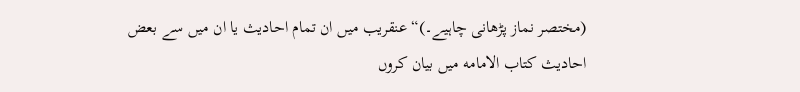(مختصر نماز پڑھانی چاہیے۔)“ عنقریب میں ان تمام احادیث یا ان میں سے بعض احادیث كتاب الامامه میں بیان کروں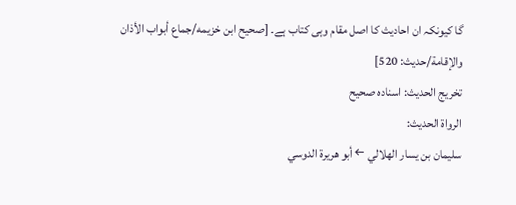گا کیونکہ ان احادیث کا اصل مقام وہی کتاب ہے۔ [صحيح ابن خزيمه/جماع أبواب الأذان والإقامة/حدیث: 520]
تخریج الحدیث: اسناده صحيح
الرواة الحديث:
سليمان بن يسار الهلالي ← أبو هريرة الدوسي